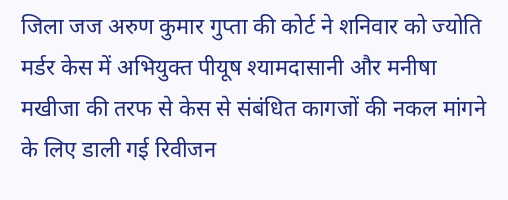जिला जज अरुण कुमार गुप्ता की कोर्ट ने शनिवार को ज्योति मर्डर केस में अभियुक्त पीयूष श्यामदासानी और मनीषा मखीजा की तरफ से केस से संबंधित कागजों की नकल मांगने के लिए डाली गई रिवीजन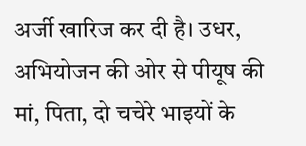अर्जी खारिज कर दी है। उधर, अभियोजन की ओर से पीयूष की मां, पिता, दो चचेरे भाइयों के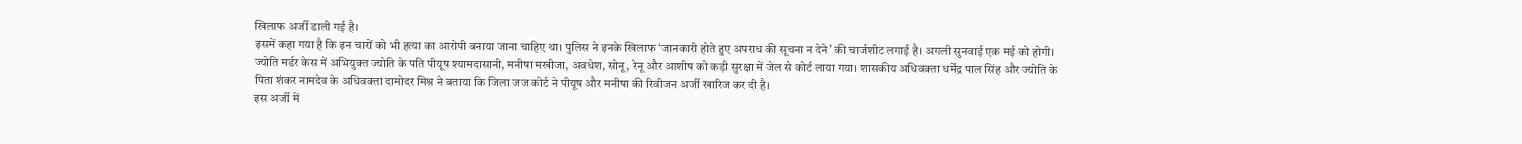खिलाफ अर्जी डाली गई है।
इसमें कहा गया है कि इन चारों को भी हत्या का आरोपी बनाया जाना चाहिए था। पुलिस ने इनके खिलाफ ‘जानकारी होते हुए अपराध की सूचना न देने’ की चार्जशीट लगाई है। अगली सुनवाई एक मई को होगी।
ज्योति मर्डर केस में अभियुक्त ज्योति के पति पीयूष श्यामदासानी, मनीषा मखीजा, अवधेश, सोनू, रेनू और आशीष को कड़ी सुरक्षा में जेल से कोर्ट लाया गया। शासकीय अधिवक्ता धर्मेंद्र पाल सिंह और ज्योति के पिता शंकर नामदेव के अधिवक्ता दामोदर मिश्र ने बताया कि जिला जज कोर्ट ने पीयूष और मनीषा की रिवीजन अर्जी खारिज कर दी है।
इस अर्जी में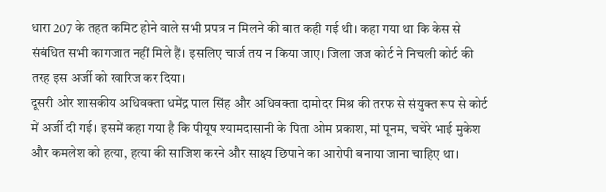धारा 207 के तहत कमिट होने वाले सभी प्रपत्र न मिलने की बात कही गई थी। कहा गया था कि केस से संबंधित सभी कागजात नहीं मिले हैं। इसलिए चार्ज तय न किया जाए। जिला जज कोर्ट ने निचली कोर्ट की तरह इस अर्जी को खारिज कर दिया।
दूसरी ओर शासकीय अधिवक्ता धमेंद्र पाल सिंह और अधिवक्ता दामोदर मिश्र की तरफ से संयुक्त रूप से कोर्ट में अर्जी दी गई। इसमें कहा गया है कि पीयूष श्यामदासानी के पिता ओम प्रकाश, मां पूनम, चचेरे भाई मुकेश और कमलेश को हत्या, हत्या की साजिश करने और साक्ष्य छिपाने का आरोपी बनाया जाना चाहिए था।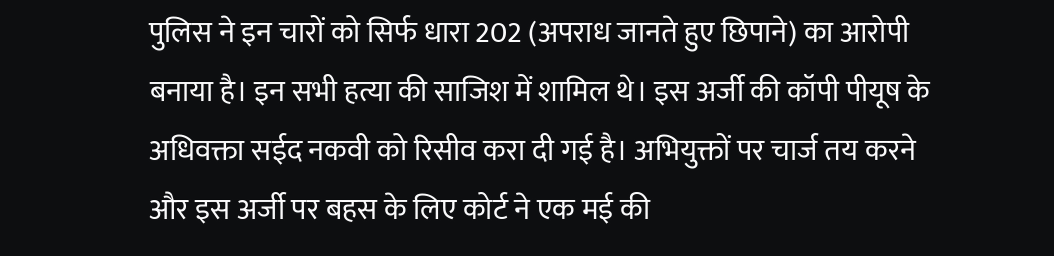पुलिस ने इन चारों को सिर्फ धारा 202 (अपराध जानते हुए छिपाने) का आरोपी बनाया है। इन सभी हत्या की साजिश में शामिल थे। इस अर्जी की कॉपी पीयूष के अधिवक्ता सईद नकवी को रिसीव करा दी गई है। अभियुक्तों पर चार्ज तय करने और इस अर्जी पर बहस के लिए कोर्ट ने एक मई की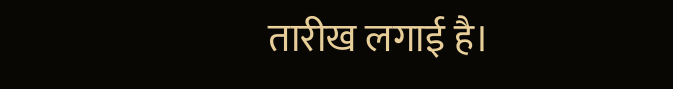तारीख लगाई है।